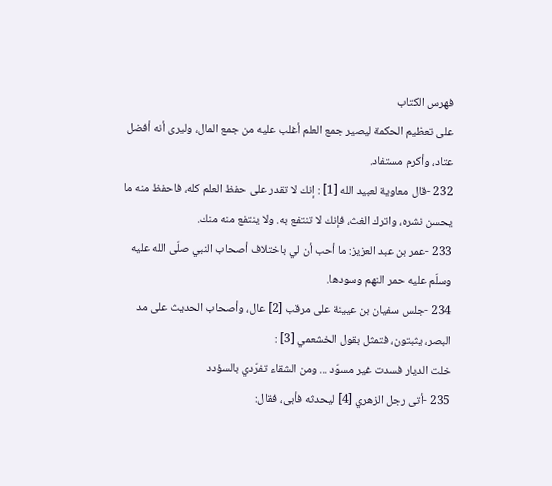فهرس الكتاب
على تعظيم الحكمة ليصير جمع العلم أغلب عليه من جمع المال، وليرى أنه أفضل عتاد، وأكرم مستفاد.
232 -قال معاوية لعبيد الله [1] : إنك لا تقدر على حفظ العلم كله، فاحفظ منه ما يحسن نشره، واترك الغث، فإنك لا تنتفع به. ولا ينتفع منه منك.
233 -عمر بن عبد العزيز: ما أحب أن لي باختلاف أصحاب النبي صلّى الله عليه وسلّم عليه حمر النهم وسودها.
234 -جلس سفيان بن عيينة على مرقب [2] عال، وأصحاب الحديث على مد البصر، يثبتون، فتمثل بقول الخشعمي [3] :
خلت الديار فسدت غير مسوّد ... ومن الشقاء تفرّدي بالسؤدد
235 -أتى رجل الزهري [4] ليحدثه فأبى، فقال: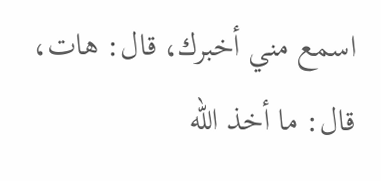اسمع مني أخبرك، قال: هات، قال: ما أخذ الله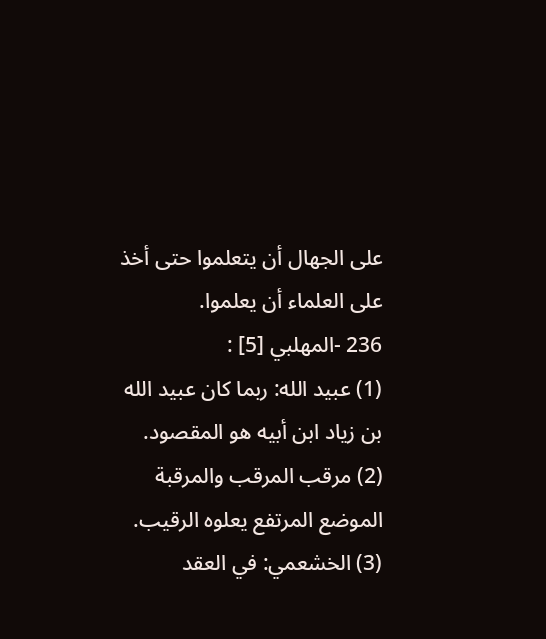على الجهال أن يتعلموا حتى أخذ على العلماء أن يعلموا.
236 -المهلبي [5] :
(1) عبيد الله: ربما كان عبيد الله بن زياد ابن أبيه هو المقصود.
(2) مرقب المرقب والمرقبة الموضع المرتفع يعلوه الرقيب.
(3) الخشعمي: في العقد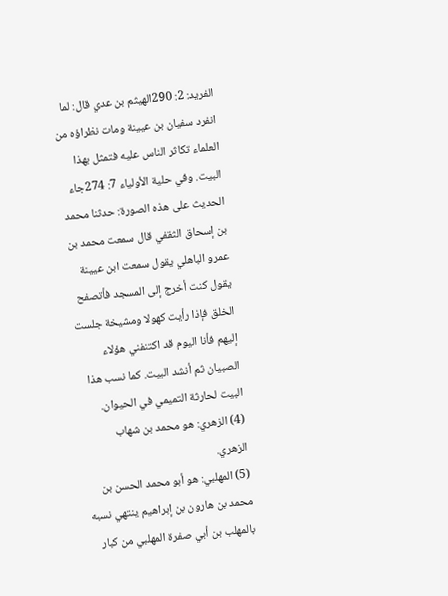الفريد: 2: 290الهيثم بن عدي قال: لما انفرد سفيان بن عيينة ومات نظراؤه من العلماء تكاثر الناس عليه فتمثل بهذا البيت. وفي حلية الأولياء 7: 274جاء الحديث على هذه الصورة: حدثنا محمد بن إسحاق الثقفي قال سمعت محمد بن عمرو الباهلي يقول سمعت ابن عيينة يقول كنت أخرج إلى المسجد فأتصفح الخلق فإذا رأيت كهولا ومشيخة جلست إليهم فأنا اليوم قد اكتنفني هؤلاء الصبيان ثم أنشد البيت. كما نسب هذا البيت لحارثة التميمي في الحيوان.
(4) الزهري: هو محمد بن شهاب الزهري.
(5) المهلبي: هو أبو محمد الحسن بن محمد بن هارون بن إبراهيم ينتهي نسبه بالمهلب بن أبي صفرة المهلبي من كبار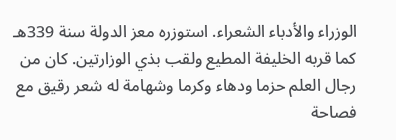الوزراء والأدباء الشعراء. استوزره معز الدولة سنة 339هـ كما قربه الخليفة المطيع ولقب بذي الوزارتين. كان من رجال العلم حزما ودهاء وكرما وشهامة له شعر رقيق مع فصاحة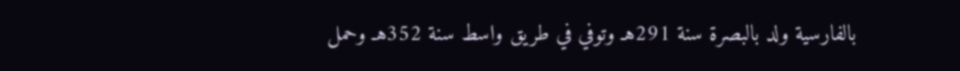بالفارسية ولد بالبصرة سنة 291هـ وتوفي في طريق واسط سنة 352هـ وحمل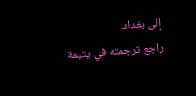إلى بغداد.
راجع ترجمته في يتيمة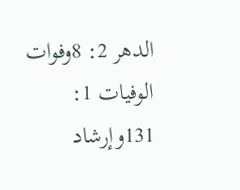الدهر 2: 8وفوات الوفيات 1: 131وإرشاد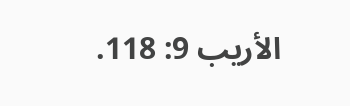الأريب 9: 118.